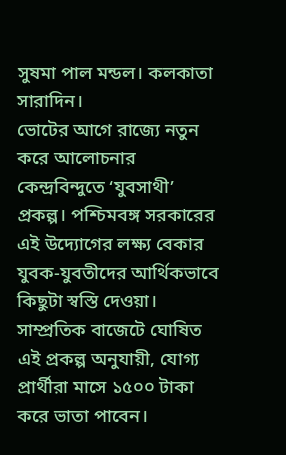সুষমা পাল মন্ডল। কলকাতা সারাদিন।
ভোটের আগে রাজ্যে নতুন করে আলোচনার কেন্দ্রবিন্দুতে ‘যুবসাথী’ প্রকল্প। পশ্চিমবঙ্গ সরকারের এই উদ্যোগের লক্ষ্য বেকার যুবক-যুবতীদের আর্থিকভাবে কিছুটা স্বস্তি দেওয়া। সাম্প্রতিক বাজেটে ঘোষিত এই প্রকল্প অনুযায়ী, যোগ্য প্রার্থীরা মাসে ১৫০০ টাকা করে ভাতা পাবেন।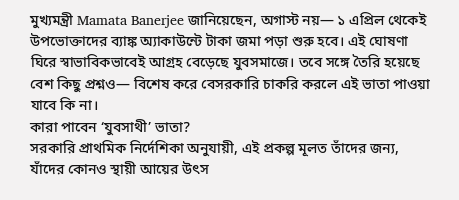মুখ্যমন্ত্রী Mamata Banerjee জানিয়েছেন, অগাস্ট নয়— ১ এপ্রিল থেকেই উপভোক্তাদের ব্যাঙ্ক অ্যাকাউন্টে টাকা জমা পড়া শুরু হবে। এই ঘোষণা ঘিরে স্বাভাবিকভাবেই আগ্রহ বেড়েছে যুবসমাজে। তবে সঙ্গে তৈরি হয়েছে বেশ কিছু প্রশ্নও— বিশেষ করে বেসরকারি চাকরি করলে এই ভাতা পাওয়া যাবে কি না।
কারা পাবেন ‘যুবসাথী’ ভাতা?
সরকারি প্রাথমিক নির্দেশিকা অনুযায়ী, এই প্রকল্প মূলত তাঁদের জন্য, যাঁদের কোনও স্থায়ী আয়ের উৎস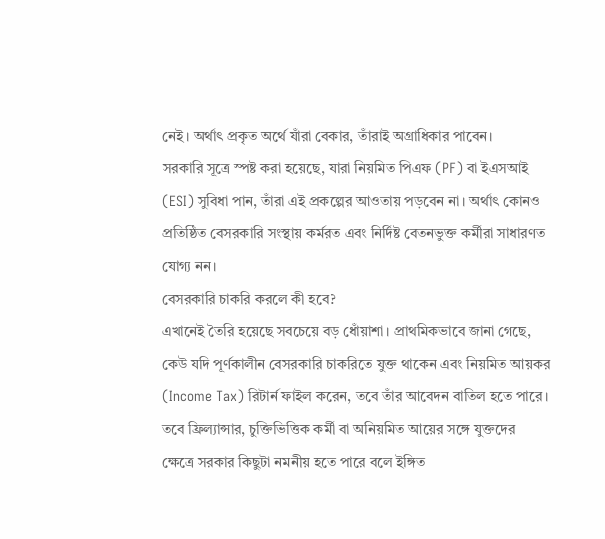নেই। অর্থাৎ প্রকৃত অর্থে যাঁরা বেকার, তাঁরাই অগ্রাধিকার পাবেন।
সরকারি সূত্রে স্পষ্ট করা হয়েছে, যারা নিয়মিত পিএফ (PF) বা ইএসআই (ESI) সুবিধা পান, তাঁরা এই প্রকল্পের আওতায় পড়বেন না। অর্থাৎ কোনও প্রতিষ্ঠিত বেসরকারি সংস্থায় কর্মরত এবং নির্দিষ্ট বেতনভুক্ত কর্মীরা সাধারণত যোগ্য নন।
বেসরকারি চাকরি করলে কী হবে?
এখানেই তৈরি হয়েছে সবচেয়ে বড় ধোঁয়াশা। প্রাথমিকভাবে জানা গেছে, কেউ যদি পূর্ণকালীন বেসরকারি চাকরিতে যুক্ত থাকেন এবং নিয়মিত আয়কর (Income Tax) রিটার্ন ফাইল করেন, তবে তাঁর আবেদন বাতিল হতে পারে।
তবে ফ্রিল্যান্সার, চুক্তিভিত্তিক কর্মী বা অনিয়মিত আয়ের সঙ্গে যুক্তদের ক্ষেত্রে সরকার কিছুটা নমনীয় হতে পারে বলে ইঙ্গিত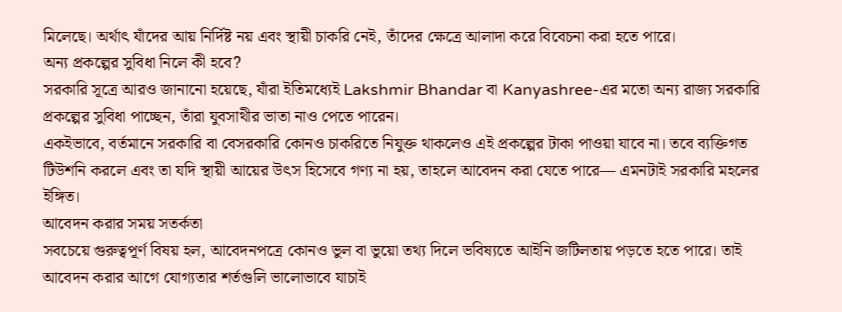মিলেছে। অর্থাৎ যাঁদের আয় নির্দিষ্ট নয় এবং স্থায়ী চাকরি নেই, তাঁদের ক্ষেত্রে আলাদা করে বিবেচনা করা হতে পারে।
অন্য প্রকল্পের সুবিধা নিলে কী হবে?
সরকারি সূত্রে আরও জানানো হয়েছে, যাঁরা ইতিমধ্যেই Lakshmir Bhandar বা Kanyashree-এর মতো অন্য রাজ্য সরকারি প্রকল্পের সুবিধা পাচ্ছেন, তাঁরা যুবসাথীর ভাতা নাও পেতে পারেন।
একইভাবে, বর্তমানে সরকারি বা বেসরকারি কোনও চাকরিতে নিযুক্ত থাকলেও এই প্রকল্পের টাকা পাওয়া যাবে না। তবে ব্যক্তিগত টিউশনি করলে এবং তা যদি স্থায়ী আয়ের উৎস হিসেবে গণ্য না হয়, তাহলে আবেদন করা যেতে পারে— এমনটাই সরকারি মহলের ইঙ্গিত।
আবেদন করার সময় সতর্কতা
সবচেয়ে গুরুত্বপূর্ণ বিষয় হল, আবেদনপত্রে কোনও ভুল বা ভুয়ো তথ্য দিলে ভবিষ্যতে আইনি জটিলতায় পড়তে হতে পারে। তাই আবেদন করার আগে যোগ্যতার শর্তগুলি ভালোভাবে যাচাই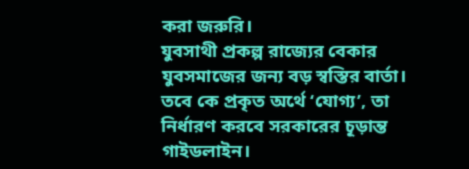করা জরুরি।
যুবসাথী প্রকল্প রাজ্যের বেকার যুবসমাজের জন্য বড় স্বস্তির বার্তা। তবে কে প্রকৃত অর্থে ‘যোগ্য’, তা নির্ধারণ করবে সরকারের চূড়ান্ত গাইডলাইন।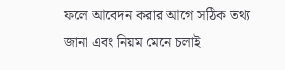ফলে আবেদন করার আগে সঠিক তথ্য জানা এবং নিয়ম মেনে চলাই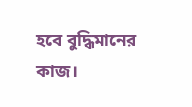হবে বুদ্ধিমানের কাজ।